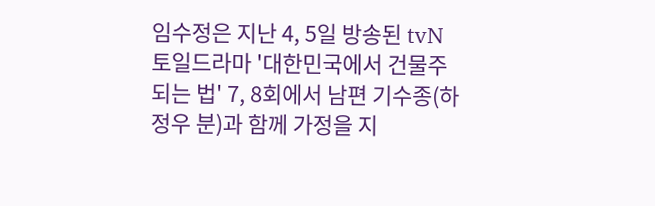임수정은 지난 4, 5일 방송된 tvN 토일드라마 '대한민국에서 건물주 되는 법' 7, 8회에서 남편 기수종(하정우 분)과 함께 가정을 지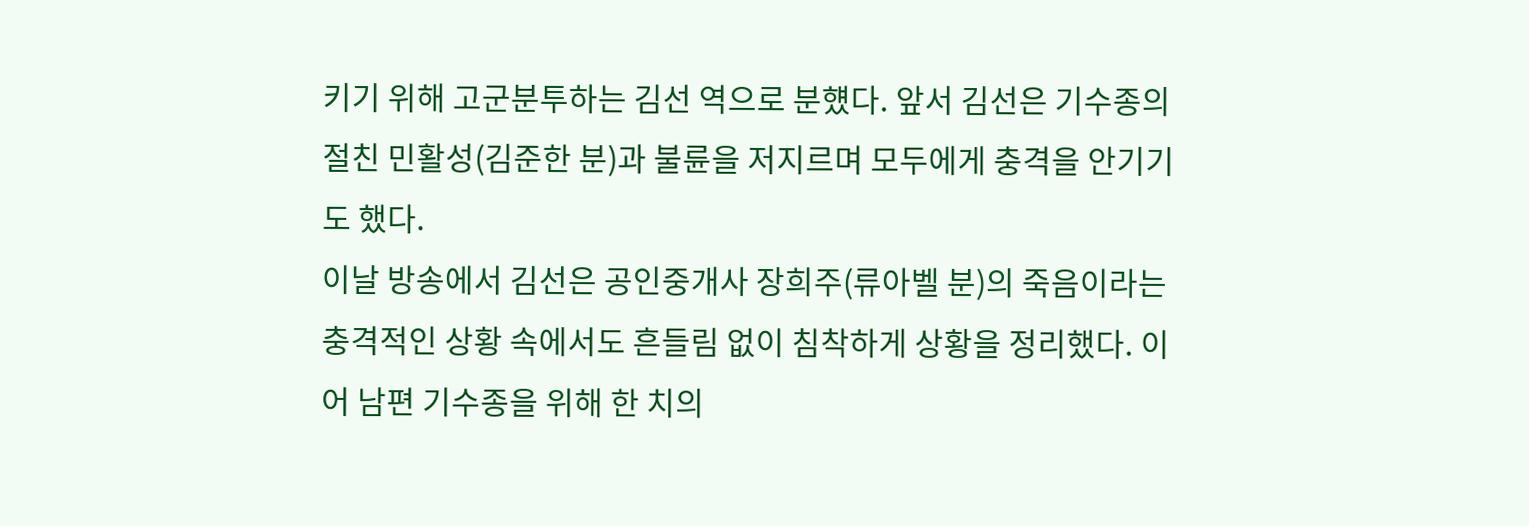키기 위해 고군분투하는 김선 역으로 분헀다. 앞서 김선은 기수종의 절친 민활성(김준한 분)과 불륜을 저지르며 모두에게 충격을 안기기도 했다.
이날 방송에서 김선은 공인중개사 장희주(류아벨 분)의 죽음이라는 충격적인 상황 속에서도 흔들림 없이 침착하게 상황을 정리했다. 이어 남편 기수종을 위해 한 치의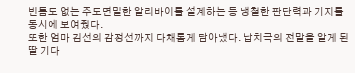빈틈도 없는 주도면밀한 알리바이를 설계하는 등 냉철한 판단력과 기지를 동시에 보여줬다.
또한 엄마 김선의 감정선까지 다채롭게 담아냈다. 납치극의 전말을 알게 된 딸 기다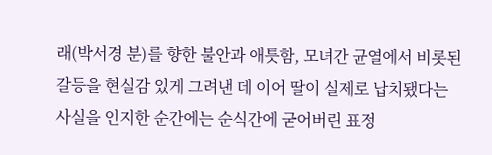래(박서경 분)를 향한 불안과 애틋함, 모녀간 균열에서 비롯된 갈등을 현실감 있게 그려낸 데 이어 딸이 실제로 납치됐다는 사실을 인지한 순간에는 순식간에 굳어버린 표정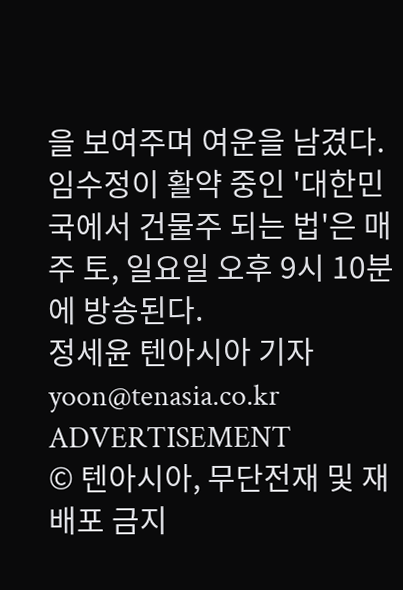을 보여주며 여운을 남겼다.
임수정이 활약 중인 '대한민국에서 건물주 되는 법'은 매주 토, 일요일 오후 9시 10분에 방송된다.
정세윤 텐아시아 기자 yoon@tenasia.co.kr
ADVERTISEMENT
© 텐아시아, 무단전재 및 재배포 금지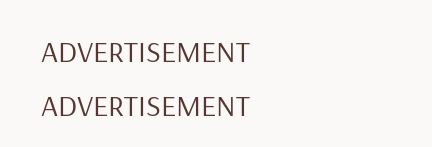ADVERTISEMENT
ADVERTISEMENT